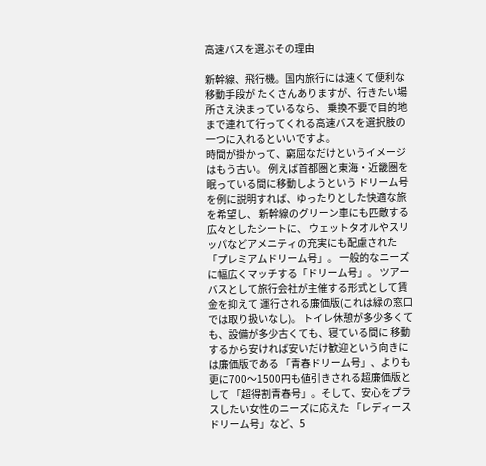高速バスを選ぶその理由

新幹線、飛行機。国内旅行には速くて便利な移動手段が たくさんありますが、行きたい場所さえ決まっているなら、 乗換不要で目的地まで連れて行ってくれる高速バスを選択肢の 一つに入れるといいですよ。
時間が掛かって、窮屈なだけというイメージはもう古い。 例えば首都圏と東海・近畿圏を眠っている間に移動しようという ドリーム号を例に説明すれば、ゆったりとした快適な旅を希望し、 新幹線のグリーン車にも匹敵する広々としたシートに、 ウェットタオルやスリッパなどアメニティの充実にも配慮された 「プレミアムドリーム号」。 一般的なニーズに幅広くマッチする「ドリーム号」。 ツアーバスとして旅行会社が主催する形式として賃金を抑えて 運行される廉価版(これは緑の窓口では取り扱いなし)。 トイレ休憩が多少多くても、設備が多少古くても、寝ている間に 移動するから安ければ安いだけ歓迎という向きには廉価版である 「青春ドリーム号」、よりも更に700〜1500円も値引きされる超廉価版として 「超得割青春号」。そして、安心をプラスしたい女性のニーズに応えた 「レディースドリーム号」など、5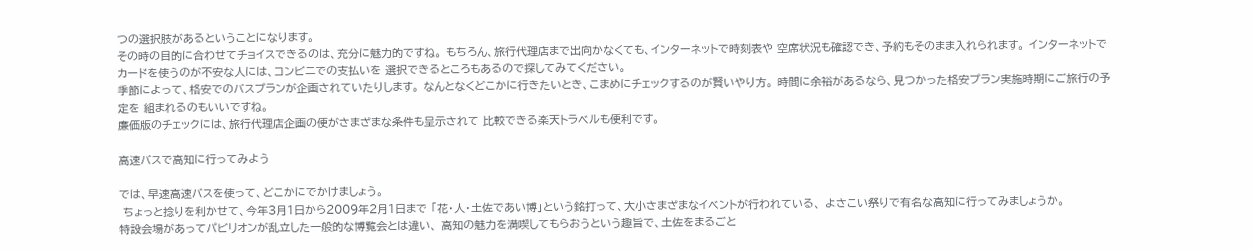つの選択肢があるということになります。
その時の目的に合わせてチョイスできるのは、充分に魅力的ですね。 もちろん、旅行代理店まで出向かなくても、インターネットで時刻表や 空席状況も確認でき、予約もそのまま入れられます。 インターネットでカードを使うのが不安な人には、コンビニでの支払いを 選択できるところもあるので探してみてください。
季節によって、格安でのバスプランが企画されていたりします。 なんとなくどこかに行きたいとき、こまめにチェックするのが賢いやり方。 時間に余裕があるなら、見つかった格安プラン実施時期にご旅行の予定を 組まれるのもいいですね。
廉価版のチェックには、旅行代理店企画の便がさまざまな条件も呈示されて 比較できる楽天トラベルも便利です。

高速バスで高知に行ってみよう

では、早速高速バスを使って、どこかにでかけましょう。
 ちょっと捻りを利かせて、今年3月1日から2009年2月1日まで 「花・人・土佐であい博」という銘打って、大小さまざまなイベントが行われている、 よさこい祭りで有名な高知に行ってみましょうか。
特設会場があってパビリオンが乱立した一般的な博覧会とは違い、 高知の魅力を満喫してもらおうという趣旨で、土佐をまるごと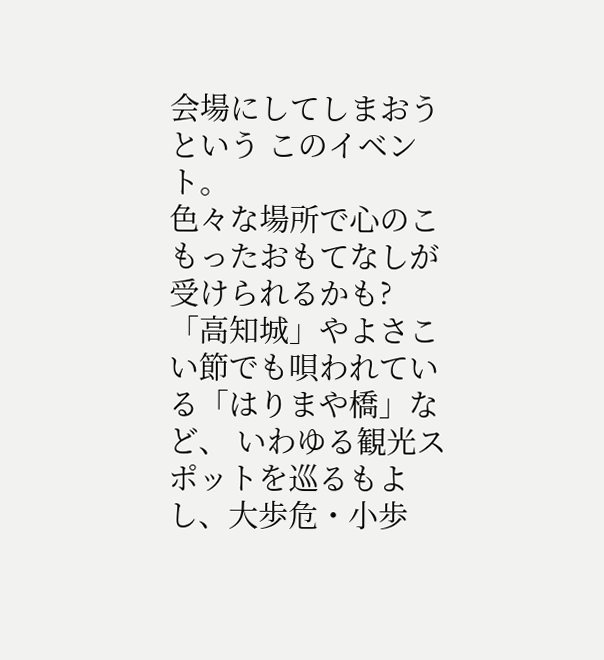会場にしてしまおうという このイベント。
色々な場所で心のこもったおもてなしが受けられるかも?
「高知城」やよさこい節でも唄われている「はりまや橋」など、 いわゆる観光スポットを巡るもよし、大歩危・小歩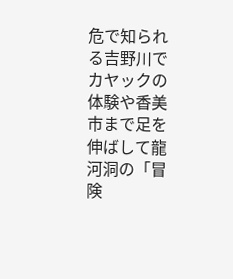危で知られる吉野川で カヤックの体験や香美市まで足を伸ばして龍河洞の「冒険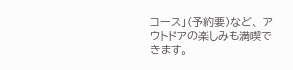コース」(予約要)など、 アウトドアの楽しみも満喫できます。